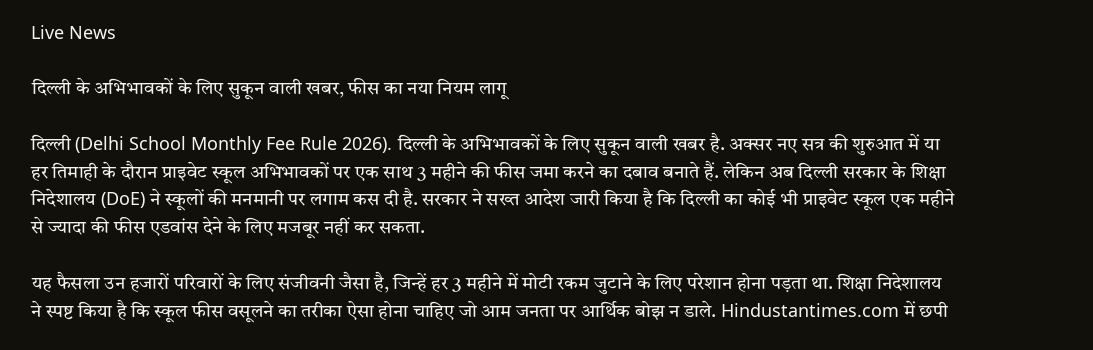Live News

दिल्ली के अभिभावकों के लिए सुकून वाली खबर, फीस का नया नियम लागू

दिल्ली (Delhi School Monthly Fee Rule 2026). दिल्ली के अभिभावकों के लिए सुकून वाली खबर है. अक्सर नए सत्र की शुरुआत में या हर तिमाही के दौरान प्राइवेट स्कूल अभिभावकों पर एक साथ 3 महीने की फीस जमा करने का दबाव बनाते हैं. लेकिन अब दिल्ली सरकार के शिक्षा निदेशालय (DoE) ने स्कूलों की मनमानी पर लगाम कस दी है. सरकार ने सख्त आदेश जारी किया है कि दिल्ली का कोई भी प्राइवेट स्कूल एक महीने से ज्यादा की फीस एडवांस देने के लिए मजबूर नहीं कर सकता.

यह फैसला उन हजारों परिवारों के लिए संजीवनी जैसा है, जिन्हें हर 3 महीने में मोटी रकम जुटाने के लिए परेशान होना पड़ता था. शिक्षा निदेशालय ने स्पष्ट किया है कि स्कूल फीस वसूलने का तरीका ऐसा होना चाहिए जो आम जनता पर आर्थिक बोझ न डाले. Hindustantimes.com में छपी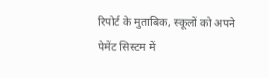रिपोर्ट के मुताबिक, स्कूलों को अपने पेमेंट सिस्टम में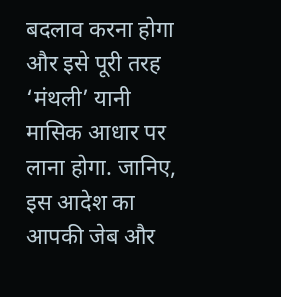बदलाव करना होगा और इसे पूरी तरह ‘मंथली’ यानी मासिक आधार पर लाना होगा. जानिए, इस आदेश का आपकी जेब और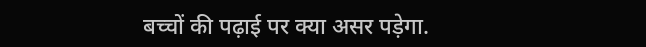बच्चों की पढ़ाई पर क्या असर पड़ेगा.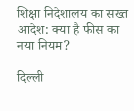शिक्षा निदेशालय का सख्त आदेश: क्या है फीस का नया नियम?

दिल्ली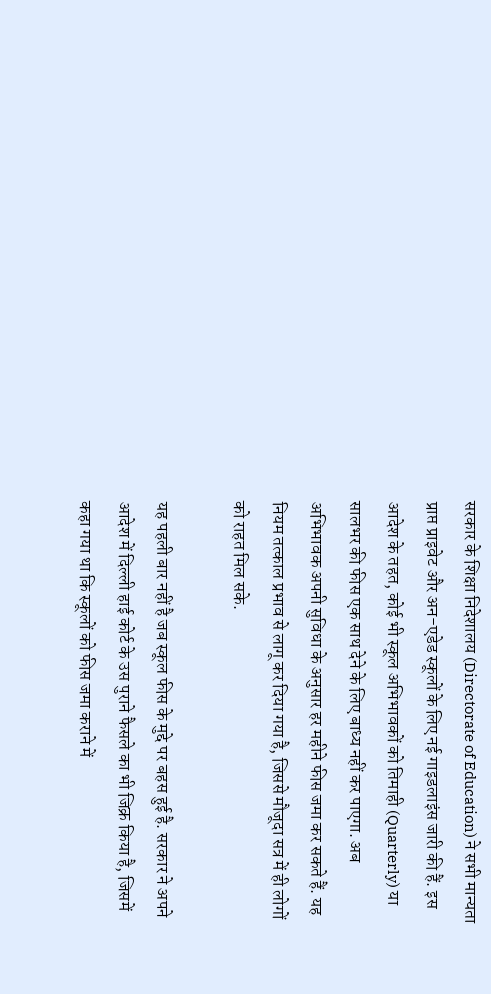सरकार के शिक्षा निदेशालय (Directorate of Education) ने सभी मान्यता प्राप्त प्राइवेट और अन-एडेड स्कूलों के लिए नई गाइडलाइंस जारी की हैं. इस आदेश के तहत, कोई भी स्कूल अभिभावकों को तिमाही (Quarterly) या सालभर की फीस एक साथ देने के लिए बाध्य नहीं कर पाएगा. अब अभिभावक अपनी सुविधा के अनुसार हर महीने फीस जमा कर सकते हैं. यह नियम तत्काल प्रभाव से लागू कर दिया गया है, जिससे मौजूदा सत्र में ही लोगों को राहत मिल सके.

यह पहली बार नहीं है जब स्कूल फीस के मुद्दे पर बहस हुई है. सरकार ने अपने आदेश में दिल्ली हाई कोर्ट के उस पुराने फैसले का भी जिक्र किया है, जिसमें कहा गया था कि स्कूलों को फीस जमा कराने में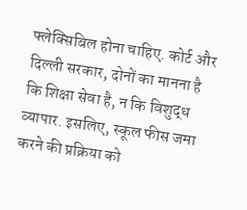फ्लेक्सिबिल होना चाहिए. कोर्ट और दिल्ली सरकार, दोनों का मानना है कि शिक्षा सेवा है, न कि विशुद्ध व्यापार. इसलिए, स्कूल फीस जमा करने की प्रक्रिया को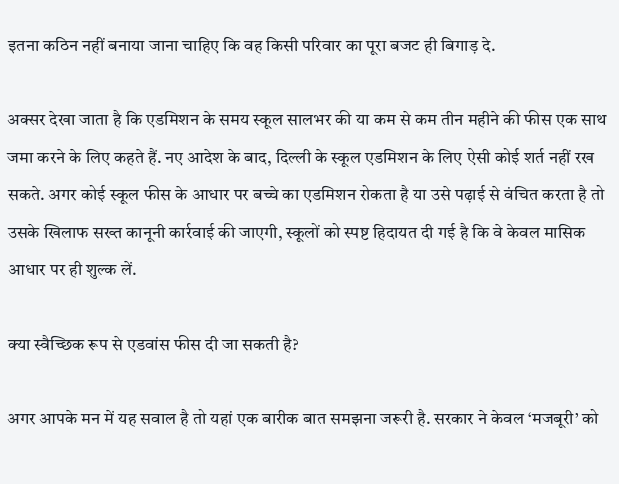इतना कठिन नहीं बनाया जाना चाहिए कि वह किसी परिवार का पूरा बजट ही बिगाड़ दे.

अक्सर देखा जाता है कि एडमिशन के समय स्कूल सालभर की या कम से कम तीन महीने की फीस एक साथ जमा करने के लिए कहते हैं. नए आदेश के बाद, दिल्ली के स्कूल एडमिशन के लिए ऐसी कोई शर्त नहीं रख सकते. अगर कोई स्कूल फीस के आधार पर बच्चे का एडमिशन रोकता है या उसे पढ़ाई से वंचित करता है तो उसके खिलाफ सख्त कानूनी कार्रवाई की जाएगी, स्कूलों को स्पष्ट हिदायत दी गई है कि वे केवल मासिक आधार पर ही शुल्क लें.

क्या स्वैच्छिक रूप से एडवांस फीस दी जा सकती है?

अगर आपके मन में यह सवाल है तो यहां एक बारीक बात समझना जरूरी है. सरकार ने केवल ‘मजबूरी’ को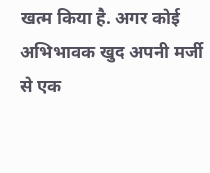खत्म किया है. अगर कोई अभिभावक खुद अपनी मर्जी से एक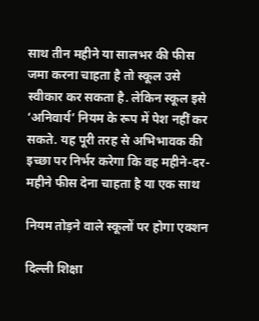साथ तीन महीने या सालभर की फीस जमा करना चाहता है तो स्कूल उसे स्वीकार कर सकता है. लेकिन स्कूल इसे ‘अनिवार्य’ नियम के रूप में पेश नहीं कर सकते. यह पूरी तरह से अभिभावक की इच्छा पर निर्भर करेगा कि वह महीने-दर-महीने फीस देना चाहता है या एक साथ

नियम तोड़ने वाले स्कूलों पर होगा एक्शन

दिल्ली शिक्षा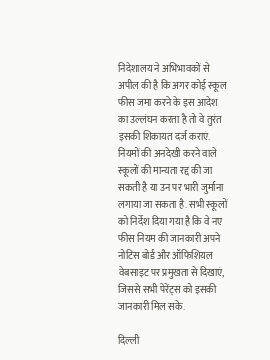निदेशालय ने अभिभावकों से अपील की है कि अगर कोई स्कूल फीस जमा करने के इस आदेश का उल्लंघन करता है तो वे तुरंत इसकी शिकायत दर्ज कराएं. नियमों की अनदेखी करने वाले स्कूलों की मान्यता रद्द की जा सकती है या उन पर भारी जुर्माना लगाया जा सकता है. सभी स्कूलों को निर्देश दिया गया है कि वे नए फीस नियम की जानकारी अपने नोटिस बोर्ड और ऑफिशियल वेबसाइट पर प्रमुखता से दिखाएं, जिससे सभी पेरेंट्स को इसकी जानकारी मिल सके.

दिल्ली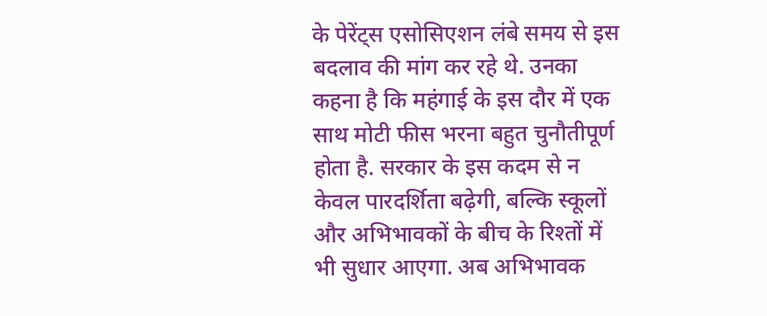के पेरेंट्स एसोसिएशन लंबे समय से इस बदलाव की मांग कर रहे थे. उनका कहना है कि महंगाई के इस दौर में एक साथ मोटी फीस भरना बहुत चुनौतीपूर्ण होता है. सरकार के इस कदम से न केवल पारदर्शिता बढ़ेगी, बल्कि स्कूलों और अभिभावकों के बीच के रिश्तों में भी सुधार आएगा. अब अभिभावक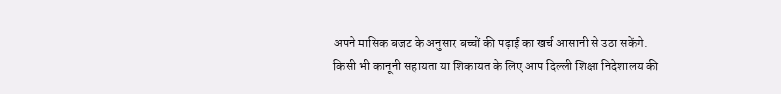अपने मासिक बजट के अनुसार बच्चों की पढ़ाई का खर्च आसानी से उठा सकेंगे. किसी भी कानूनी सहायता या शिकायत के लिए आप दिल्ली शिक्षा निदेशालय की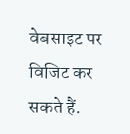वेबसाइट पर विजिट कर सकते हैं.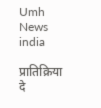Umh News india

प्रातिक्रिया दे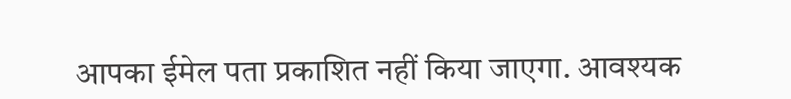आपका ईमेल पता प्रकाशित नहीं किया जाएगा. आवश्यक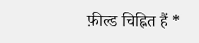फ़ील्ड चिह्नित हैं *